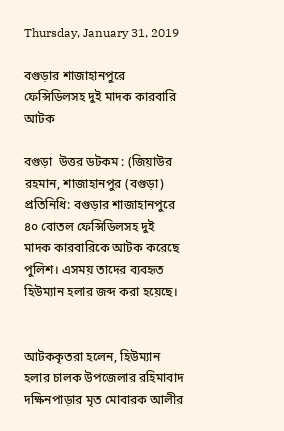Thursday, January 31, 2019

বগুড়ার শাজাহানপুরে ফেন্সিডিলসহ দুই মাদক কারবারি আটক

বগুড়া  উত্তর ডটকম : (জিয়াউর রহমান, শাজাহানপুর (বগুড়া) প্রতিনিধি: বগুড়ার শাজাহানপুরে ৪০ বোতল ফেন্সিডিলসহ দুই মাদক কারবারিকে আটক করেছে পুলিশ। এসময় তাদের ব্যবহৃত হিউম্যান হলার জব্দ করা হয়েছে।


আটককৃতরা হলেন, হিউম্যান হলার চালক উপজেলার রহিমাবাদ দক্ষিনপাড়ার মৃত মোবারক আলীর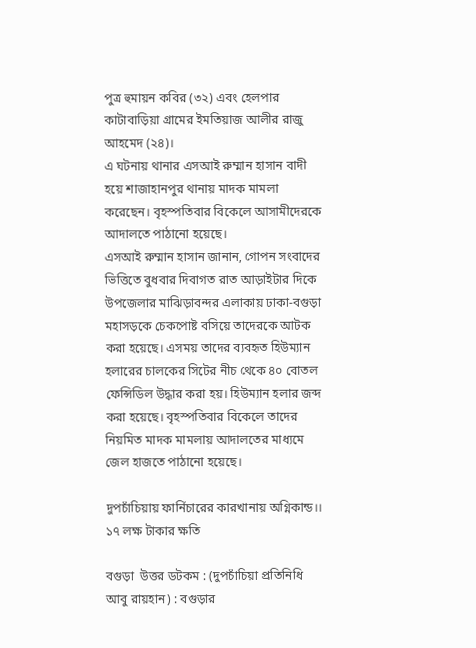পুত্র হুমায়ন কবির (৩২) এবং হেলপার কাটাবাড়িয়া গ্রামের ইমতিয়াজ আলীর রাজু আহমেদ (২৪)।
এ ঘটনায় থানার এসআই রুম্মান হাসান বাদী হয়ে শাজাহানপুর থানায় মাদক মামলা করেছেন। বৃহস্পতিবার বিকেলে আসামীদেরকে আদালতে পাঠানো হয়েছে।
এসআই রুম্মান হাসান জানান, গোপন সংবাদের ভিত্তিতে বুধবার দিবাগত রাত আড়াইটার দিকে উপজেলার মাঝিড়াবন্দর এলাকায় ঢাকা-বগুড়া মহাসড়কে চেকপোষ্ট বসিয়ে তাদেরকে আটক করা হয়েছে। এসময় তাদের ব্যবহৃত হিউম্যান হলারের চালকের সিটের নীচ থেকে ৪০ বোতল ফেন্সিডিল উদ্ধার করা হয়। হিউম্যান হলার জব্দ করা হয়েছে। বৃহস্পতিবার বিকেলে তাদের নিয়মিত মাদক মামলায় আদালতের মাধ্যমে জেল হাজতে পাঠানো হয়েছে।

দুপচাঁচিয়ায় ফার্নিচারের কারখানায় অগ্নিকান্ড।। ১৭ লক্ষ টাকার ক্ষতি

বগুড়া  উত্তর ডটকম : (দুপচাঁচিয়া প্রতিনিধি আবু রায়হান) : বগুড়ার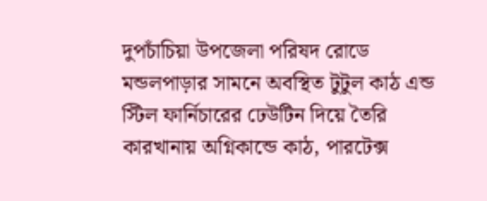দুপচাঁচিয়া উপজেলা পরিষদ রোডে মন্ডলপাড়ার সামনে অবস্থিত টুটুল কাঠ এন্ড স্টিল ফার্নিচারের ঢেউটিন দিয়ে তৈরি কারখানায় অগ্নিকান্ডে কাঠ, পারটেক্স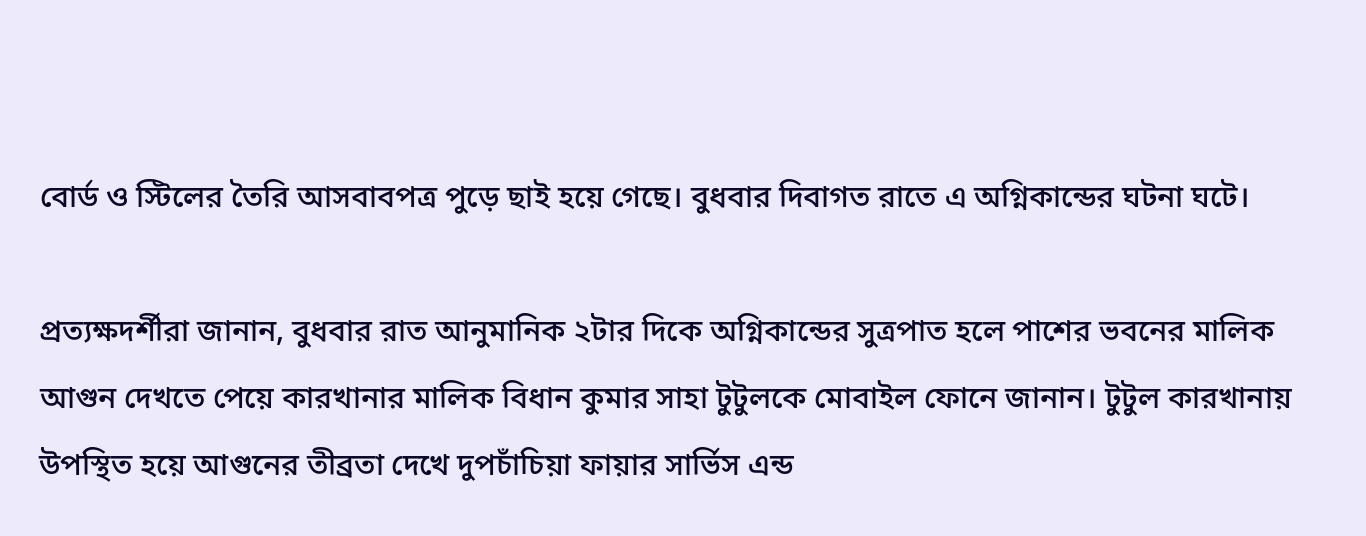বোর্ড ও স্টিলের তৈরি আসবাবপত্র পুড়ে ছাই হয়ে গেছে। বুধবার দিবাগত রাতে এ অগ্নিকান্ডের ঘটনা ঘটে।

প্রত্যক্ষদর্শীরা জানান, বুধবার রাত আনুমানিক ২টার দিকে অগ্নিকান্ডের সুত্রপাত হলে পাশের ভবনের মালিক আগুন দেখতে পেয়ে কারখানার মালিক বিধান কুমার সাহা টুটুলকে মোবাইল ফোনে জানান। টুটুল কারখানায় উপস্থিত হয়ে আগুনের তীব্রতা দেখে দুপচাঁচিয়া ফায়ার সার্ভিস এন্ড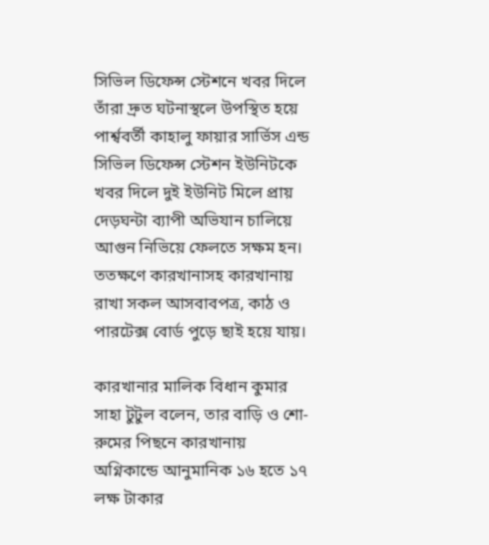সিভিল ডিফেন্স স্টেশনে খবর দিলে তাঁরা দ্রুত ঘটনাস্থলে উপস্থিত হয়ে পার্শ্ববর্তী কাহালু ফায়ার সার্ভিস এন্ড সিভিল ডিফেন্স স্টেশন ইউনিটকে খবর দিলে দুই ইউনিট মিলে প্রায় দেড়ঘন্টা ব্যাপী অভিযান চালিয়ে আগুন নিভিয়ে ফেলতে সক্ষম হন। ততক্ষণে কারখানাসহ কারখানায় রাখা সকল আসবাবপত্র, কাঠ ও পারটেক্স বোর্ড পুড়ে ছাই হয়ে যায়।

কারখানার মালিক বিধান কুমার সাহা টুটুল বলেন, তার বাড়ি ও শো-রুমের পিছনে কারখানায় অগ্নিকান্ডে আনুমানিক ১৬ হতে ১৭ লক্ষ টাকার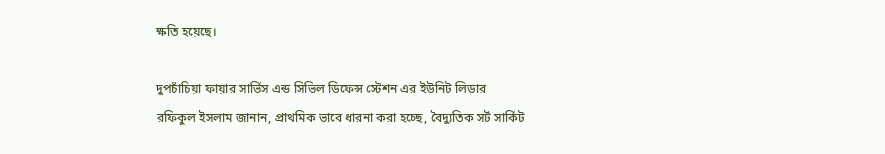ক্ষতি হয়েছে।

দুপচাঁচিয়া ফায়ার সার্ভিস এন্ড সিভিল ডিফেন্স স্টেশন এর ইউনিট লিডার রফিকুল ইসলাম জানান, প্রাথমিক ভাবে ধারনা করা হচ্ছে, বৈদ্যুতিক সর্ট সার্কিট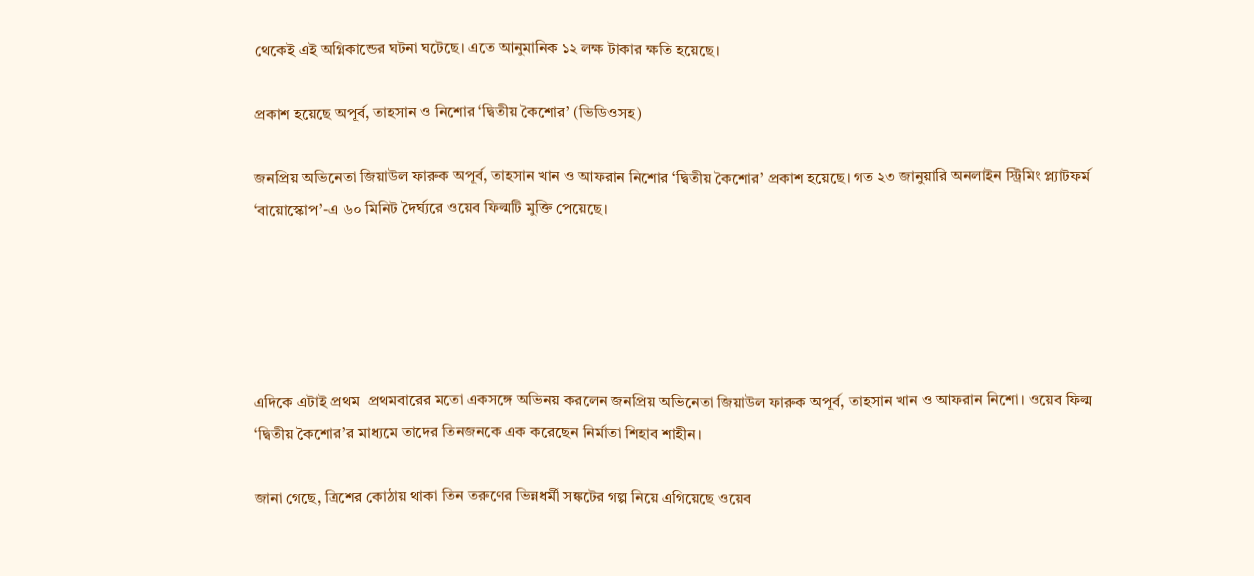থেকেই এই অগ্নিকান্ডের ঘটনা ঘটেছে। এতে আনুমানিক ১২ লক্ষ টাকার ক্ষতি হয়েছে।

প্রকাশ হয়েছে অপূর্ব, তাহসান ও নিশোর ‘দ্বিতীয় কৈশোর’ (ভিডিওসহ)

জনপ্রিয় অভিনেতা জিয়াউল ফারুক অপূর্ব, তাহসান খান ও আফরান নিশোর ‘দ্বিতীয় কৈশোর’ প্রকাশ হয়েছে। গত ২৩ জানুয়ারি অনলাইন স্ট্রিমিং প্ল্যাটফর্ম ‘বায়োস্কোপ’-এ ৬০ মিনিট দৈর্ঘ্যরে ওয়েব ফিল্মটি মুক্তি পেয়েছে।





এদিকে এটাই প্রথম  প্রথমবারের মতো একসঙ্গে অভিনয় করলেন জনপ্রিয় অভিনেতা জিয়াউল ফারুক অপূর্ব, তাহসান খান ও আফরান নিশো। ওয়েব ফিল্ম ‘দ্বিতীয় কৈশোর’র মাধ্যমে তাদের তিনজনকে এক করেছেন নির্মাতা শিহাব শাহীন।

জানা গেছে, ত্রিশের কোঠায় থাকা তিন তরুণের ভিন্নধর্মী সঙ্কটের গল্প নিয়ে এগিয়েছে ওয়েব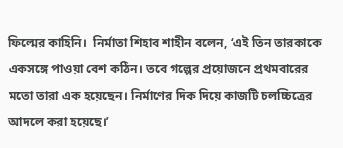ফিল্মের কাহিনি।  নির্মাতা শিহাব শাহীন বলেন, ‘এই তিন তারকাকে একসঙ্গে পাওয়া বেশ কঠিন। তবে গল্পের প্রয়োজনে প্রথমবারের মতো তারা এক হয়েছেন। নির্মাণের দিক দিয়ে কাজটি চলচ্চিত্রের আদলে করা হয়েছে।’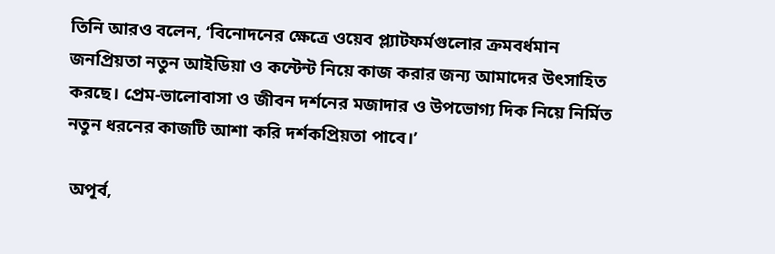তিনি আরও বলেন, ‘বিনোদনের ক্ষেত্রে ওয়েব প্ল্যাটফর্মগুলোর ক্রমবর্ধমান জনপ্রিয়তা নতুন আইডিয়া ও কন্টেন্ট নিয়ে কাজ করার জন্য আমাদের উৎসাহিত করছে। প্রেম-ভালোবাসা ও জীবন দর্শনের মজাদার ও উপভোগ্য দিক নিয়ে নির্মিত নতুন ধরনের কাজটি আশা করি দর্শকপ্রিয়তা পাবে।’

 অপূর্ব,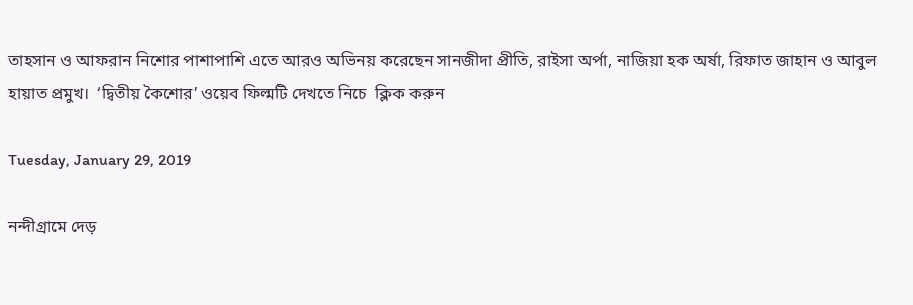তাহসান ও আফরান নিশোর পাশাপাশি এতে আরও অভিনয় করেছেন সানজীদা প্রীতি, রাইসা অর্পা, নাজিয়া হক অর্ষা, রিফাত জাহান ও আবুল হায়াত প্রমুখ।  ‘দ্বিতীয় কৈশোর’ ওয়েব ফিল্মটি দেখতে নিচে  ক্লিক করুন

Tuesday, January 29, 2019

নন্দীগ্রামে দেড়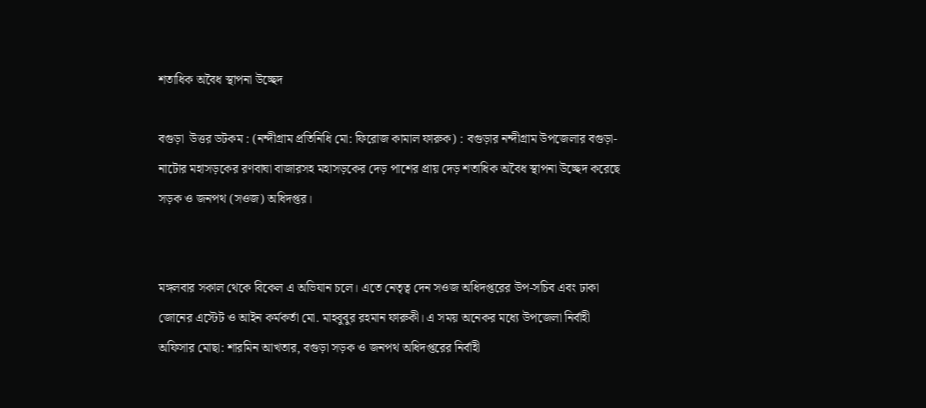শতাধিক অবৈধ স্থাপনা উচ্ছেদ

বগুড়া  উত্তর ডটকম : (নন্দীগ্রাম প্রতিনিধি মো: ফিরোজ কামাল ফারুক) : বগুড়ার নন্দীগ্রাম উপজেলার বগুড়া-নাটোর মহাসড়কের রণবাঘা বাজারসহ মহাসড়কের দেড় পাশের প্রায় দেড় শতাধিক অবৈধ স্থাপনা উচ্ছেদ করেছে সড়ক ও জনপথ (সওজ) অধিদপ্তর।


মঙ্গলবার সকাল থেকে বিকেল এ অভিযান চলে। এতে নেতৃত্ব দেন সওজ অধিদপ্তরের উপ-সচিব এবং ঢাকা জোনের এস্টেট ও আইন কর্মকর্তা মো. মাহবুবুর রহমান ফারুকী। এ সময় অনেকর মধ্যে উপজেলা নির্বাহী অফিসার মোছা: শারমিন আখতার, বগুড়া সড়ক ও জনপথ অধিদপ্তরের নির্বাহী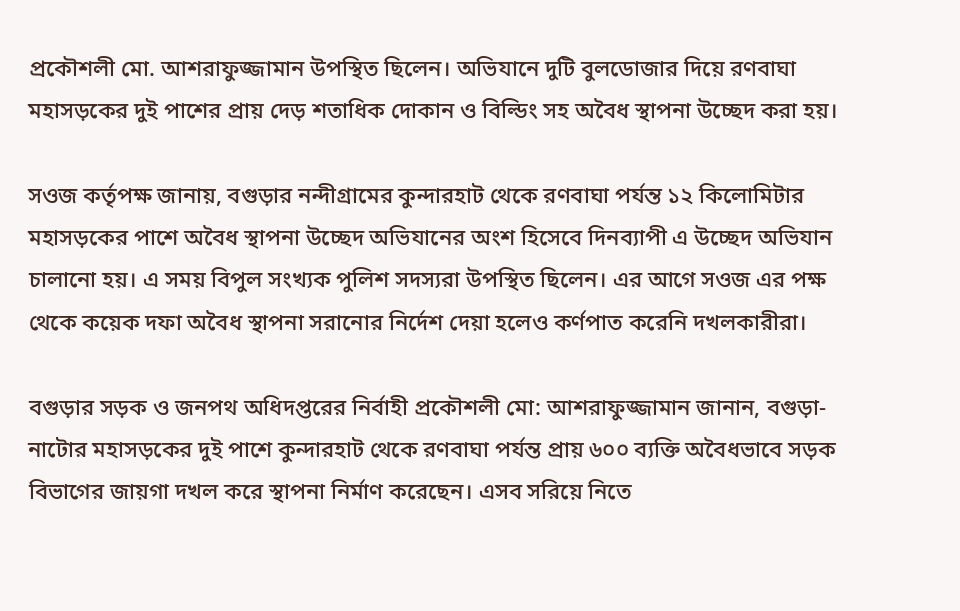প্রকৌশলী মো. আশরাফুজ্জামান উপস্থিত ছিলেন। অভিযানে দুটি বুলডোজার দিয়ে রণবাঘা মহাসড়কের দুই পাশের প্রায় দেড় শতাধিক দোকান ও বিল্ডিং সহ অবৈধ স্থাপনা উচ্ছেদ করা হয়।

সওজ কর্তৃপক্ষ জানায়, বগুড়ার নন্দীগ্রামের কুন্দারহাট থেকে রণবাঘা পর্যন্ত ১২ কিলোমিটার মহাসড়কের পাশে অবৈধ স্থাপনা উচ্ছেদ অভিযানের অংশ হিসেবে দিনব্যাপী এ উচ্ছেদ অভিযান চালানো হয়। এ সময় বিপুল সংখ্যক পুলিশ সদস্যরা উপস্থিত ছিলেন। এর আগে সওজ এর পক্ষ থেকে কয়েক দফা অবৈধ স্থাপনা সরানোর নির্দেশ দেয়া হলেও কর্ণপাত করেনি দখলকারীরা।

বগুড়ার সড়ক ও জনপথ অধিদপ্তরের নির্বাহী প্রকৌশলী মো: আশরাফুজ্জামান জানান, বগুড়া-নাটোর মহাসড়কের দুই পাশে কুন্দারহাট থেকে রণবাঘা পর্যন্ত প্রায় ৬০০ ব্যক্তি অবৈধভাবে সড়ক বিভাগের জায়গা দখল করে স্থাপনা নির্মাণ করেছেন। এসব সরিয়ে নিতে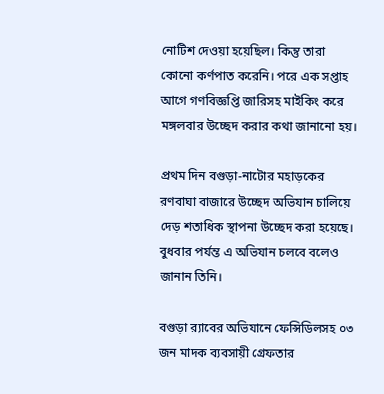নোটিশ দেওয়া হয়েছিল। কিন্তু তারা কোনো কর্ণপাত করেনি। পরে এক সপ্তাহ আগে গণবিজ্ঞপ্তি জারিসহ মাইকিং করে মঙ্গলবার উচ্ছেদ করার কথা জানানো হয়।

প্রথম দিন বগুড়া-নাটোর মহাড়কের রণবাঘা বাজারে উচ্ছেদ অভিযান চালিয়ে দেড় শতাধিক স্থাপনা উচ্ছেদ করা হয়েছে। বুধবার পর্যন্ত এ অভিযান চলবে বলেও জানান তিনি।

বগুড়া র‌্যাবের অভিযানে ফেন্সিডিলসহ ০৩ জন মাদক ব্যবসায়ী গ্রেফতার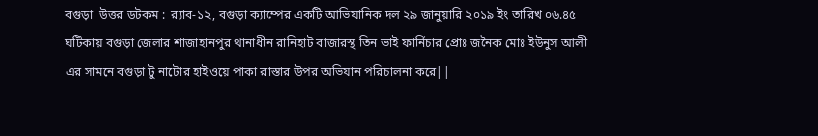বগুড়া  উত্তর ডটকম :  র‌্যাব-১২, বগুড়া ক্যাম্পের একটি আভিযানিক দল ২৯ জানুয়ারি ২০১৯ ইং তারিখ ০৬.৪৫ ঘটিকায় বগুড়া জেলার শাজাহানপুর থানাধীন রানিহাট বাজারস্থ তিন ভাই ফার্নিচার প্রোঃ জনৈক মোঃ ইউনুস আলী এর সামনে বগুড়া টু নাটোর হাইওয়ে পাকা রাস্তার উপর অভিযান পরিচালনা করে||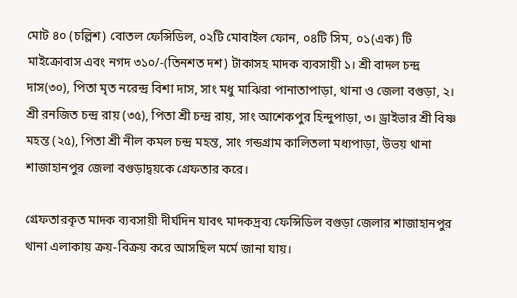মোট ৪০ (চল্লিশ) বোতল ফেন্সিডিল, ০২টি মোবাইল ফোন, ০৪টি সিম, ০১(এক) টি মাইক্রোবাস এবং নগদ ৩১০/-(তিনশত দশ) টাকাসহ মাদক ব্যবসায়ী ১। শ্রী বাদল চন্দ্র দাস(৩০), পিতা মৃত নরেন্দ্র বিশা দাস, সাং মধু মাঝিরা পানাতাপাড়া, থানা ও জেলা বগুড়া, ২। শ্রী রনজিত চন্দ্র রায় (৩৫), পিতা শ্রী চন্দ্র রায়, সাং আশেকপুর হিন্দুপাড়া, ৩। ড্রাইভার শ্রী বিষ্ণ মহন্ত (২৫), পিতা শ্রী নীল কমল চন্দ্র মহন্ত, সাং গন্ডগ্রাম কালিতলা মধ্যপাড়া, উভয় থানা শাজাহানপুর জেলা বগুড়াদ্বয়কে গ্রেফতার করে।

গ্রেফতারকৃত মাদক ব্যবসায়ী দীর্ঘদিন যাবৎ মাদকদ্রব্য ফেন্সিডিল বগুড়া জেলার শাজাহানপুর থানা এলাকায় ক্রয়-বিক্রয় করে আসছিল মর্মে জানা যায়।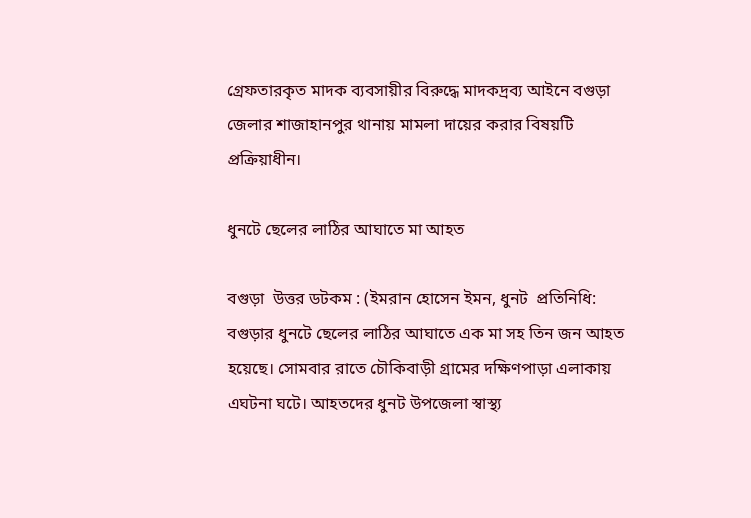গ্রেফতারকৃত মাদক ব্যবসায়ীর বিরুদ্ধে মাদকদ্রব্য আইনে বগুড়া জেলার শাজাহানপুর থানায় মামলা দায়ের করার বিষয়টি প্রক্রিয়াধীন।

ধুনটে ছেলের লাঠির আঘাতে মা আহত

বগুড়া  উত্তর ডটকম : (ইমরান হোসেন ইমন, ধুনট  প্রতিনিধি: বগুড়ার ধুনটে ছেলের লাঠির আঘাতে এক মা সহ তিন জন আহত হয়েছে। সোমবার রাতে চৌকিবাড়ী গ্রামের দক্ষিণপাড়া এলাকায় এঘটনা ঘটে। আহতদের ধুনট উপজেলা স্বাস্থ্য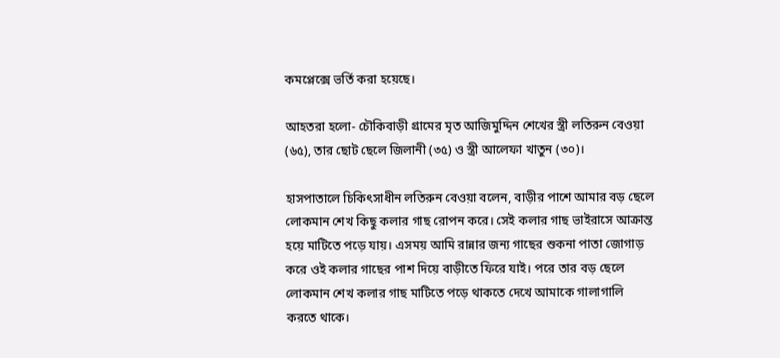কমপ্লেক্সে ভর্তি করা হয়েছে।

আহতরা হলো- চৌকিবাড়ী গ্রামের মৃত আজিমুদ্দিন শেখের স্ত্রী লতিরুন বেওয়া (৬৫), তার ছোট ছেলে জিলানী (৩৫) ও স্ত্রী আলেফা খাতুন (৩০)।

হাসপাতালে চিকিৎসাধীন লতিরুন বেওয়া বলেন, বাড়ীর পাশে আমার বড় ছেলে লোকমান শেখ কিছু কলার গাছ রোপন করে। সেই কলার গাছ ভাইরাসে আক্রান্ত হয়ে মাটিতে পড়ে যায়। এসময় আমি রান্নার জন্য গাছের শুকনা পাতা জোগাড় করে ওই কলার গাছের পাশ দিয়ে বাড়ীতে ফিরে যাই। পরে তার বড় ছেলে লোকমান শেখ কলার গাছ মাটিতে পড়ে থাকতে দেখে আমাকে গালাগালি করতে থাকে।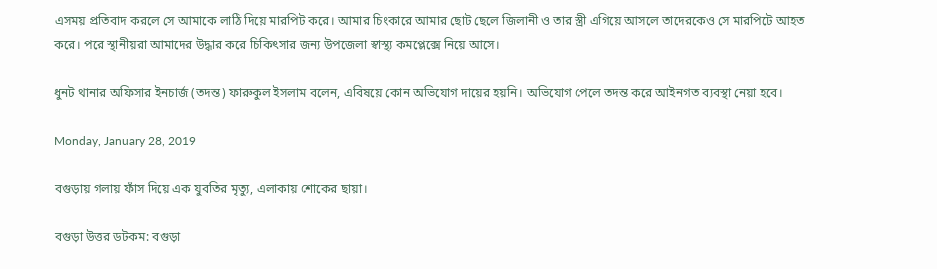এসময় প্রতিবাদ করলে সে আমাকে লাঠি দিয়ে মারপিট করে। আমার চিংকারে আমার ছোট ছেলে জিলানী ও তার স্ত্রী এগিয়ে আসলে তাদেরকেও সে মারপিটে আহত করে। পরে স্থানীয়রা আমাদের উদ্ধার করে চিকিৎসার জন্য উপজেলা স্বাস্থ্য কমপ্লেক্সে নিয়ে আসে।

ধুনট থানার অফিসার ইনচার্জ (তদন্ত) ফারুকুল ইসলাম বলেন, এবিষয়ে কোন অভিযোগ দায়ের হয়নি। অভিযোগ পেলে তদন্ত করে আইনগত ব্যবস্থা নেয়া হবে।

Monday, January 28, 2019

বগুড়ায় গলায় ফাঁস দিয়ে এক যুবতির মৃত্যু, এলাকায় শোকের ছায়া।

বগুড়া উত্তর ডটকম: বগুড়া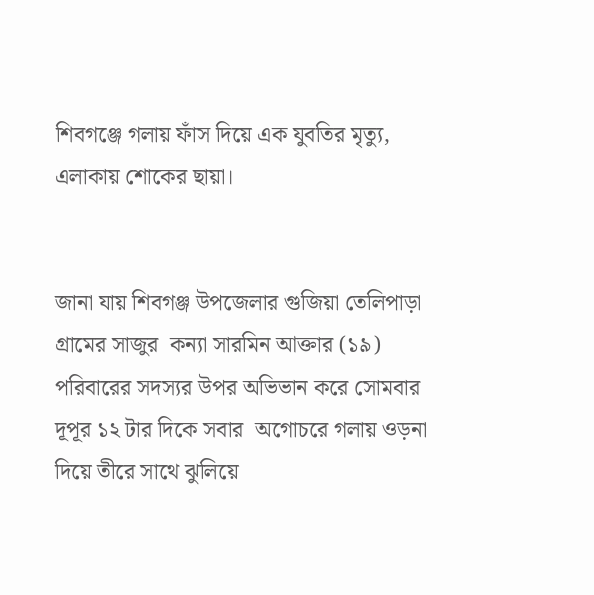শিবগঞ্জে গলায় ফাঁস দিয়ে এক যুবতির মৃত্যু, এলাকায় শোকের ছায়া।


জানা যায় শিবগঞ্জ উপজেলার গুজিয়া তেলিপাড়া গ্রামের সাজুর  কন্যা সারমিন আক্তার (১৯) পরিবারের সদস্যর উপর অভিভান করে সোমবার দূপূর ১২ টার দিকে সবার  অগোচরে গলায় ওড়না দিয়ে তীরে সাথে ঝুলিয়ে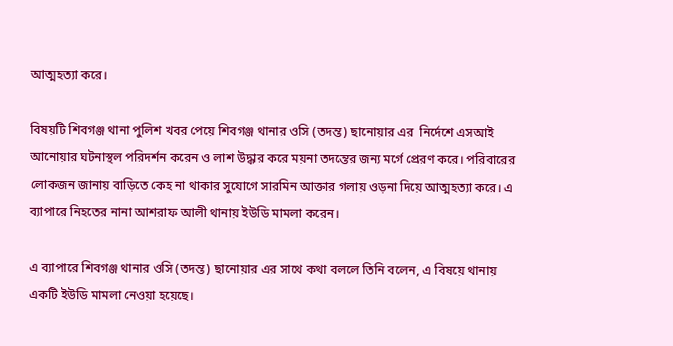আত্মহত্যা করে।

বিষয়টি শিবগঞ্জ থানা পুলিশ খবর পেয়ে শিবগঞ্জ থানার ওসি (তদন্ত) ছানোয়ার এর  নির্দেশে এসআই আনোয়ার ঘটনাস্থল পরিদর্শন করেন ও লাশ উদ্ধার করে ময়না তদন্তের জন্য মর্গে প্রেরণ করে। পরিবারের লোকজন জানায় বাড়িতে কেহ না থাকার সুযোগে সারমিন আক্তার গলায় ওড়না দিয়ে আত্মহত্যা করে। এ ব্যাপারে নিহতের নানা আশরাফ আলী থানায় ইউডি মামলা করেন।

এ ব্যাপারে শিবগঞ্জ থানার ওসি (তদন্ত) ছানোয়ার এর সাথে কথা বললে তিনি বলেন, এ বিষয়ে থানায় একটি ইউডি মামলা নেওয়া হয়েছে।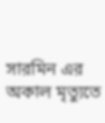সারমিন এর অকাল মৃত্যুতে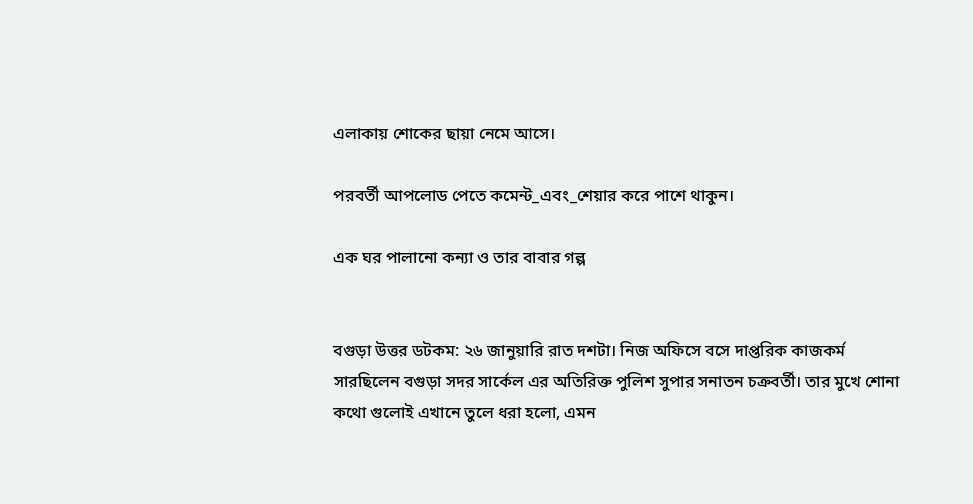এলাকায় শোকের ছায়া নেমে আসে।

পরবর্তী আপলোড পেতে কমেন্ট_এবং_শেয়ার করে পাশে থাকুন।

এক ঘর পালানো কন্যা ও তার বাবার গল্প


বগুড়া উত্তর ডটকম: ২৬ জানুয়ারি রাত দশটা। নিজ অফিসে বসে দাপ্তরিক কাজকর্ম সারছিলেন বগুড়া সদর সার্কেল এর অতিরিক্ত পুলিশ সুপার সনাতন চক্রবর্তী। তার মুখে শোনা কথো গুলোই এখানে তুলে ধরা হলো, এমন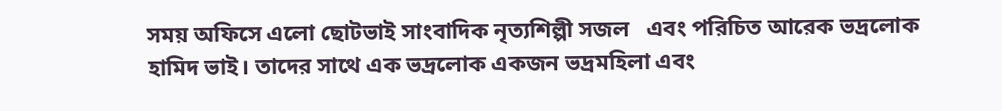সময় অফিসে এলো ছোটভাই সাংবাদিক নৃত্যশিল্পী সজল   এবং পরিচিত আরেক ভদ্রলোক হামিদ ভাই। তাদের সাথে এক ভদ্রলোক একজন ভদ্রমহিলা এবং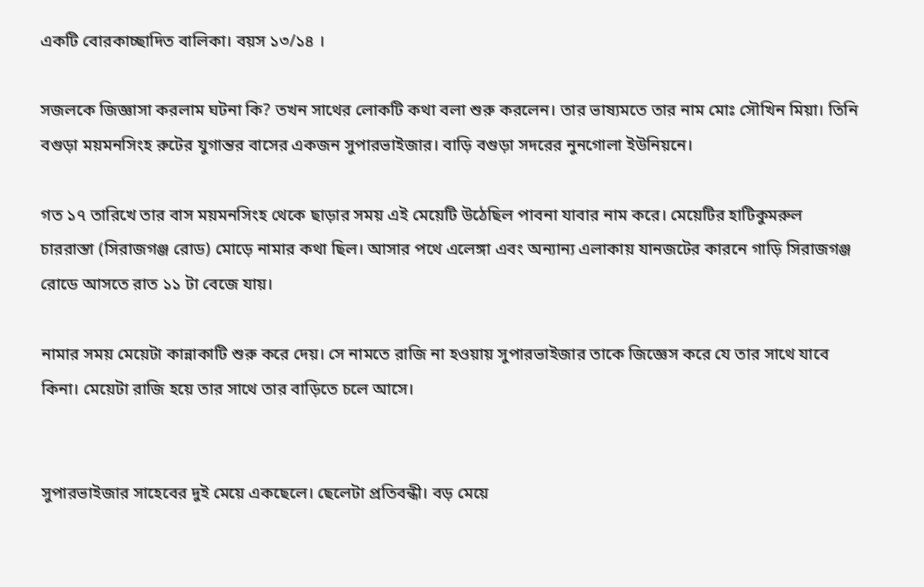একটি বোরকাচ্ছাদিত বালিকা। বয়স ১৩/১৪ ।

সজলকে জিজ্ঞাসা করলাম ঘটনা কি? তখন সাথের লোকটি কথা বলা শুরু করলেন। তার ভাষ্যমতে তার নাম মোঃ সৌখিন মিয়া। তিনি বগুড়া ময়মনসিংহ রুটের যুগান্তর বাসের একজন সুপারভাইজার। বাড়ি বগুড়া সদরের নুনগোলা ইউনিয়নে।

গত ১৭ তারিখে তার বাস ময়মনসিংহ থেকে ছাড়ার সময় এই মেয়েটি উঠেছিল পাবনা যাবার নাম করে। মেয়েটির হাটিকুমরুল চাররাস্তা (সিরাজগঞ্জ রোড) মোড়ে নামার কথা ছিল। আসার পথে এলেঙ্গা এবং অন্যান্য এলাকায় যানজটের কারনে গাড়ি সিরাজগঞ্জ রোডে আসতে রাত ১১ টা বেজে যায়।

নামার সময় মেয়েটা কান্নাকাটি শুরু করে দেয়। সে নামতে রাজি না হওয়ায় সুপারভাইজার তাকে জিজ্ঞেস করে যে তার সাথে যাবে কিনা। মেয়েটা রাজি হয়ে তার সাথে তার বাড়িতে চলে আসে।


সুপারভাইজার সাহেবের দুই মেয়ে একছেলে। ছেলেটা প্রতিবন্ধী। বড় মেয়ে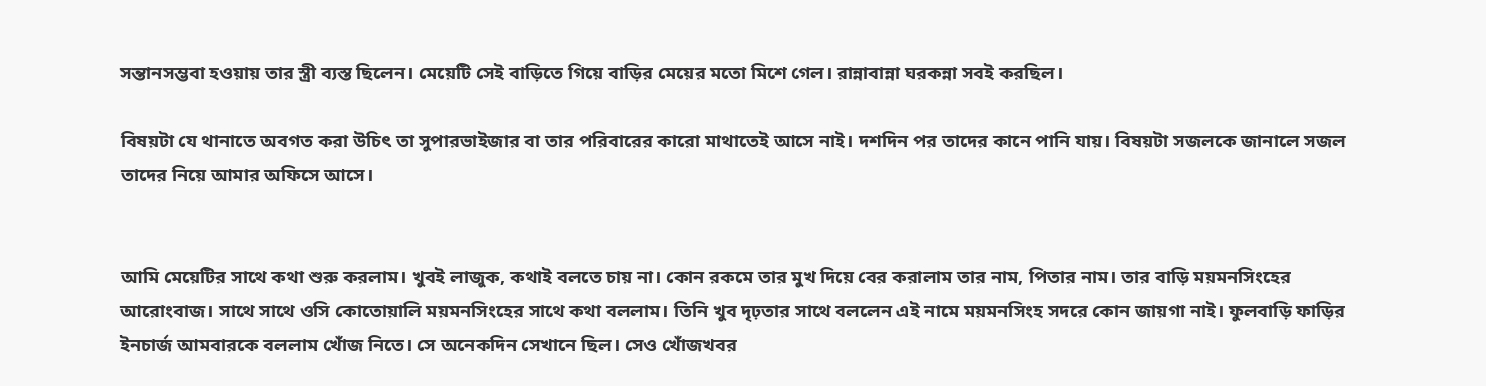সন্তানসম্ভবা হওয়ায় তার স্ত্রী ব্যস্ত ছিলেন। মেয়েটি সেই বাড়িতে গিয়ে বাড়ির মেয়ের মতো মিশে গেল। রান্নাবান্না ঘরকন্না সবই করছিল।

বিষয়টা যে থানাতে অবগত করা উচিৎ তা সুপারভাইজার বা তার পরিবারের কারো মাথাতেই আসে নাই। দশদিন পর তাদের কানে পানি যায়। বিষয়টা সজলকে জানালে সজল তাদের নিয়ে আমার অফিসে আসে।


আমি মেয়েটির সাথে কথা শুরু করলাম। খুবই লাজুক, কথাই বলতে চায় না। কোন রকমে তার মুখ দিয়ে বের করালাম তার নাম, পিতার নাম। তার বাড়ি ময়মনসিংহের আরোংবাজ। সাথে সাথে ওসি কোতোয়ালি ময়মনসিংহের সাথে কথা বললাম। তিনি খুব দৃঢ়তার সাথে বললেন এই নামে ময়মনসিংহ সদরে কোন জায়গা নাই। ফুলবাড়ি ফাড়ির ইনচার্জ আমবারকে বললাম খোঁজ নিতে। সে অনেকদিন সেখানে ছিল। সেও খোঁজখবর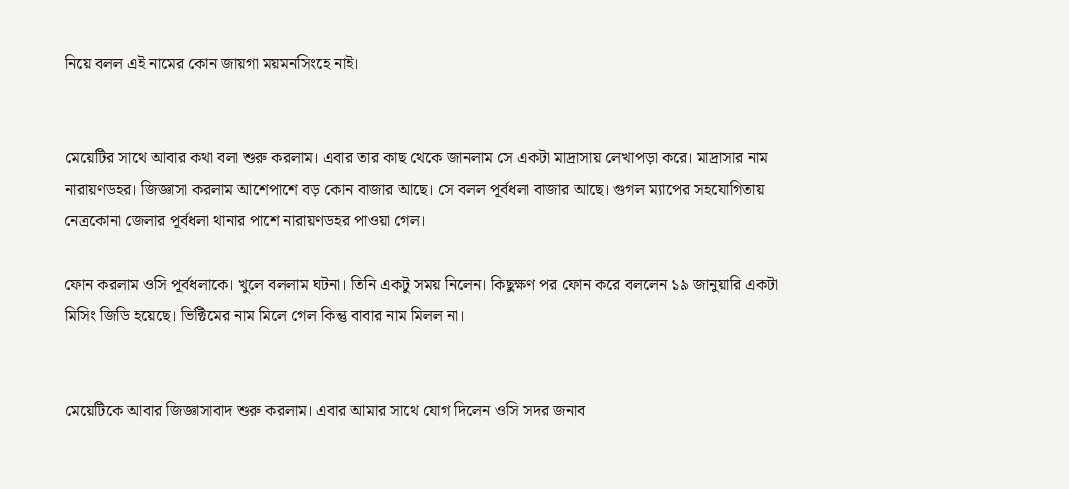নিয়ে বলল এই নামের কোন জায়গা ময়মনসিংহে নাই।


মেয়েটির সাথে আবার কথা বলা শুরু করলাম। এবার তার কাছ থেকে জানলাম সে একটা মাদ্রাসায় লেখাপড়া করে। মাদ্রাসার নাম নারায়ণডহর। জিজ্ঞাসা করলাম আশেপাশে বড় কোন বাজার আছে। সে বলল পূর্বধলা বাজার আছে। গুগল ম্যাপের সহযোগিতায় নেত্রকোনা জেলার পূর্বধলা থানার পাশে নারায়ণডহর পাওয়া গেল।

ফোন করলাম ওসি পূর্বধলাকে। খুলে বললাম ঘটনা। তিনি একটু সময় নিলেন। কিছুক্ষণ পর ফোন করে বললেন ১৯ জানুয়ারি একটা মিসিং জিডি হয়েছে। ভিক্টিমের নাম মিলে গেল কিন্তু বাবার নাম মিলল না।


মেয়েটিকে আবার জিজ্ঞাসাবাদ শুরু করলাম। এবার আমার সাথে যোগ দিলেন ওসি সদর জনাব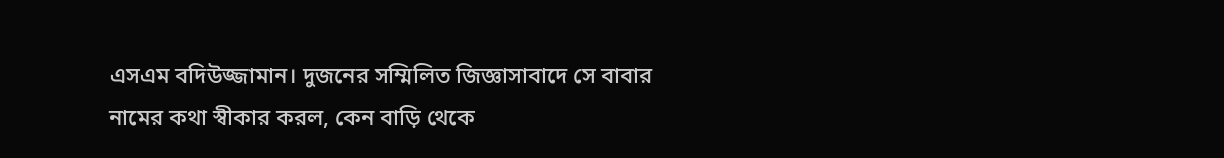এসএম বদিউজ্জামান। দুজনের সম্মিলিত জিজ্ঞাসাবাদে সে বাবার নামের কথা স্বীকার করল, কেন বাড়ি থেকে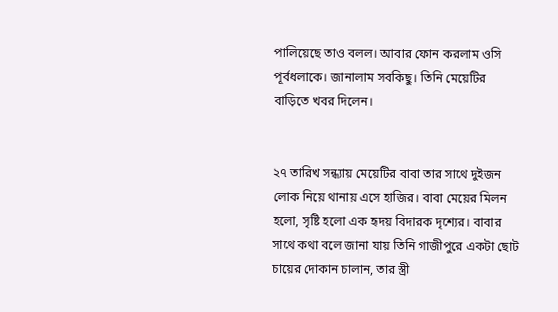পালিয়েছে তাও বলল। আবার ফোন করলাম ওসি পূর্বধলাকে। জানালাম সবকিছু। তিনি মেয়েটির বাড়িতে খবর দিলেন।


২৭ তারিখ সন্ধ্যায় মেয়েটির বাবা তার সাথে দুইজন লোক নিয়ে থানায় এসে হাজির। বাবা মেয়ের মিলন হলো, সৃষ্টি হলো এক হৃদয় বিদারক দৃশ্যের। বাবার সাথে কথা বলে জানা যায় তিনি গাজীপুরে একটা ছোট চায়ের দোকান চালান, তার স্ত্রী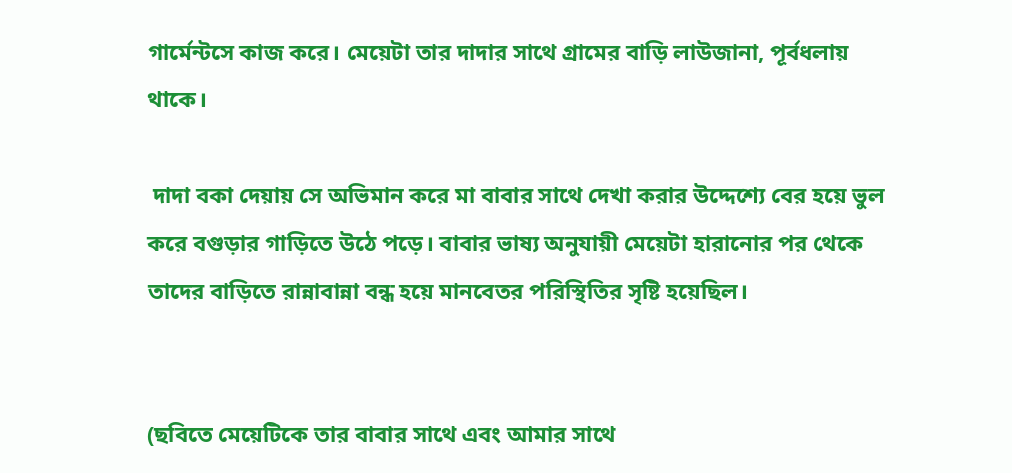গার্মেন্টসে কাজ করে। মেয়েটা তার দাদার সাথে গ্রামের বাড়ি লাউজানা, পূর্বধলায় থাকে।

 দাদা বকা দেয়ায় সে অভিমান করে মা বাবার সাথে দেখা করার উদ্দেশ্যে বের হয়ে ভুল করে বগুড়ার গাড়িতে উঠে পড়ে। বাবার ভাষ্য অনুযায়ী মেয়েটা হারানোর পর থেকে তাদের বাড়িতে রান্নাবান্না বন্ধ হয়ে মানবেতর পরিস্থিতির সৃষ্টি হয়েছিল।


(ছবিতে মেয়েটিকে তার বাবার সাথে এবং আমার সাথে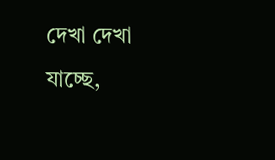দেখা দেখা যাচ্ছে,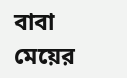বাবা মেয়ের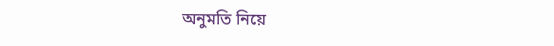অনুমতি নিয়ে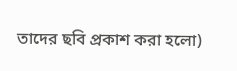তাদের ছবি প্রকাশ করা হলো)